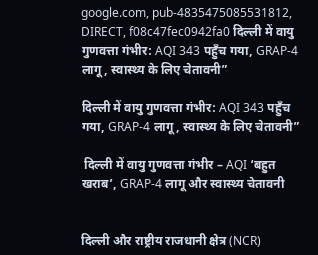google.com, pub-4835475085531812, DIRECT, f08c47fec0942fa0 दिल्ली में वायु गुणवत्ता गंभीर: AQI 343 पहुँच गया, GRAP‑4 लागू, स्वास्थ्य के लिए चेतावनी”

दिल्ली में वायु गुणवत्ता गंभीर: AQI 343 पहुँच गया, GRAP‑4 लागू, स्वास्थ्य के लिए चेतावनी”

 दिल्ली में वायु गुणवत्ता गंभीर – AQI ‘बहुत खराब’, GRAP‑4 लागू और स्वास्थ्य चेतावनी


दिल्ली और राष्ट्रीय राजधानी क्षेत्र (NCR)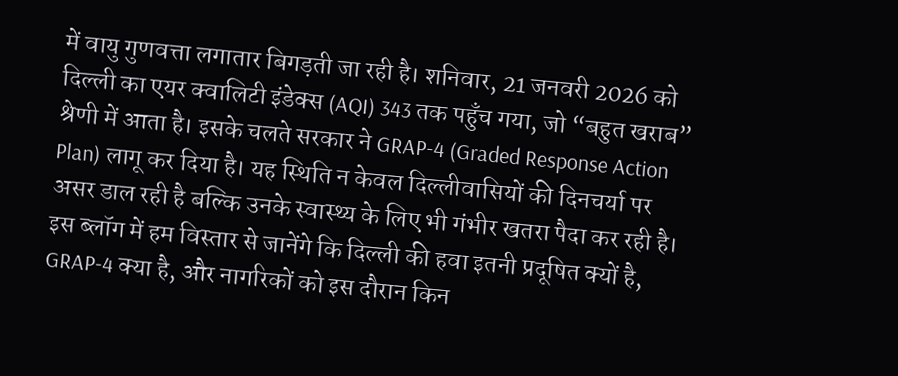में वायु गुणवत्ता लगातार बिगड़ती जा रही है। शनिवार, 21 जनवरी 2026 को दिल्ली का एयर क्वालिटी इंडेक्स (AQI) 343 तक पहुँच गया, जो “बहुत खराब” श्रेणी में आता है। इसके चलते सरकार ने GRAP‑4 (Graded Response Action Plan) लागू कर दिया है। यह स्थिति न केवल दिल्लीवासियों की दिनचर्या पर असर डाल रही है बल्कि उनके स्वास्थ्य के लिए भी गंभीर खतरा पैदा कर रही है। इस ब्लॉग में हम विस्तार से जानेंगे कि दिल्ली की हवा इतनी प्रदूषित क्यों है, GRAP‑4 क्या है, और नागरिकों को इस दौरान किन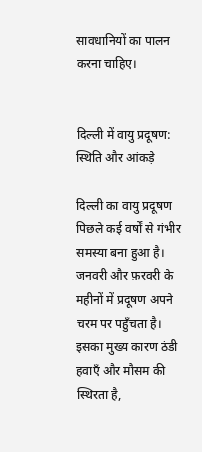सावधानियों का पालन करना चाहिए।


दिल्ली में वायु प्रदूषण: स्थिति और आंकड़े

दिल्ली का वायु प्रदूषण पिछले कई वर्षों से गंभीर समस्या बना हुआ है। जनवरी और फ़रवरी के महीनों में प्रदूषण अपने चरम पर पहुँचता है। इसका मुख्य कारण ठंडी हवाएँ और मौसम की स्थिरता है,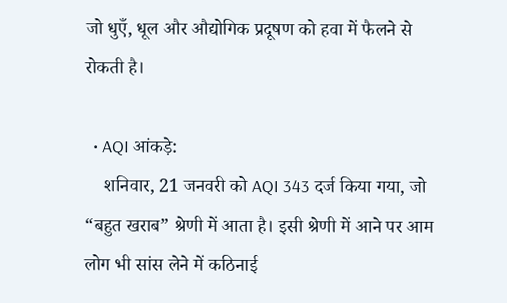जो धुएँ, धूल और औद्योगिक प्रदूषण को हवा में फैलने से रोकती है।

  • AQI आंकड़े:
    शनिवार, 21 जनवरी को AQI 343 दर्ज किया गया, जो “बहुत खराब” श्रेणी में आता है। इसी श्रेणी में आने पर आम लोग भी सांस लेने में कठिनाई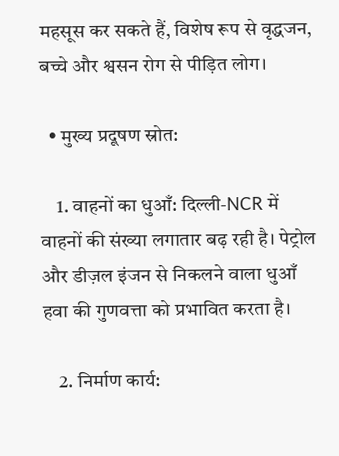महसूस कर सकते हैं, विशेष रूप से वृद्धजन, बच्चे और श्वसन रोग से पीड़ित लोग।

  • मुख्य प्रदूषण स्रोत:

    1. वाहनों का धुआँ: दिल्ली‑NCR में वाहनों की संख्या लगातार बढ़ रही है। पेट्रोल और डीज़ल इंजन से निकलने वाला धुआँ हवा की गुणवत्ता को प्रभावित करता है।

    2. निर्माण कार्य: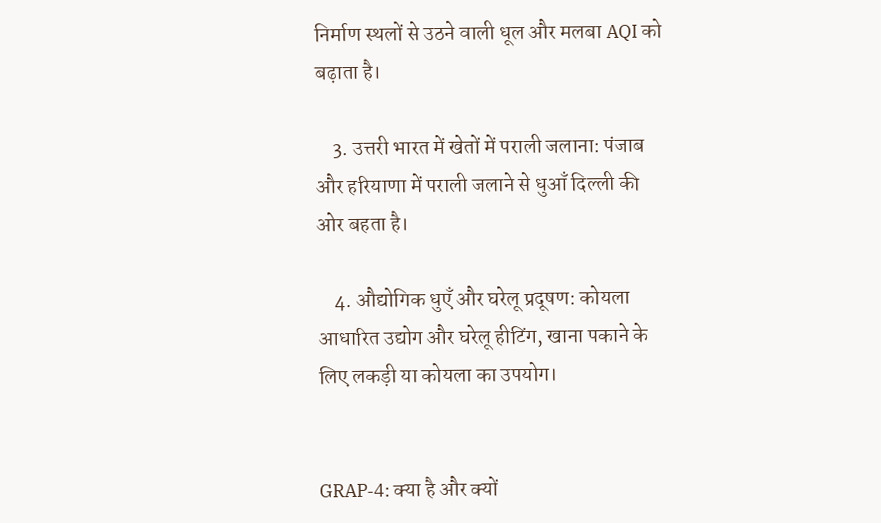निर्माण स्थलों से उठने वाली धूल और मलबा AQI को बढ़ाता है।

    3. उत्तरी भारत में खेतों में पराली जलाना: पंजाब और हरियाणा में पराली जलाने से धुआँ दिल्ली की ओर बहता है।

    4. औद्योगिक धुएँ और घरेलू प्रदूषण: कोयला आधारित उद्योग और घरेलू हीटिंग, खाना पकाने के लिए लकड़ी या कोयला का उपयोग।


GRAP‑4: क्या है और क्यों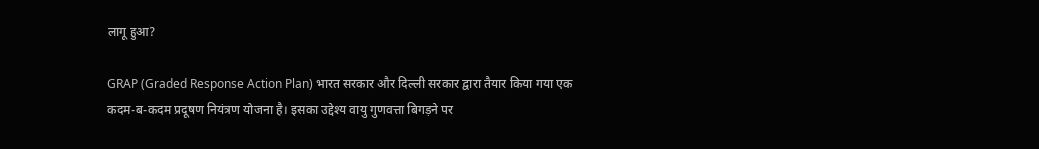लागू हुआ?

GRAP (Graded Response Action Plan) भारत सरकार और दिल्ली सरकार द्वारा तैयार किया गया एक कदम-ब-कदम प्रदूषण नियंत्रण योजना है। इसका उद्देश्य वायु गुणवत्ता बिगड़ने पर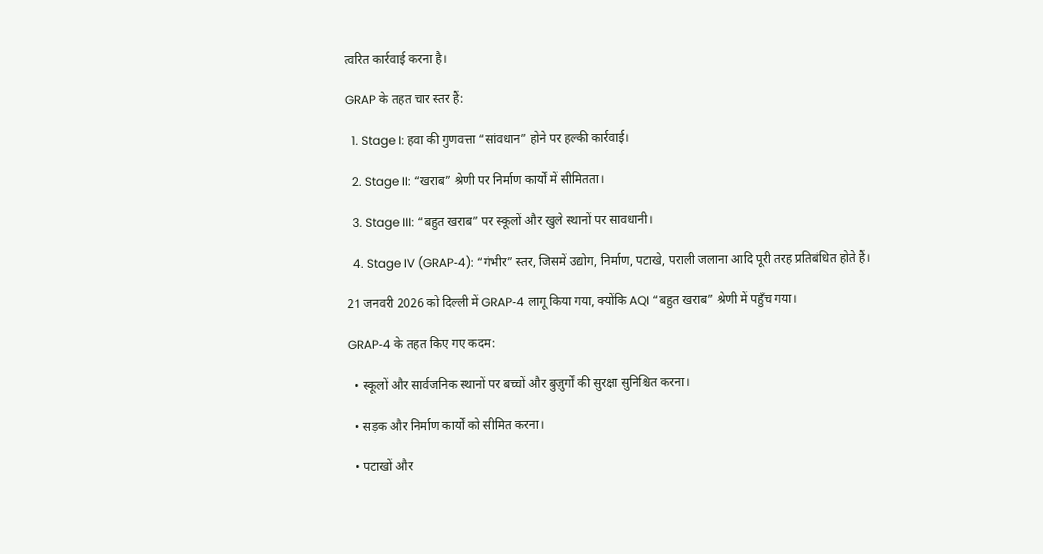त्वरित कार्रवाई करना है।

GRAP के तहत चार स्तर हैं:

  1. Stage I: हवा की गुणवत्ता “सांवधान” होने पर हल्की कार्रवाई।

  2. Stage II: “खराब” श्रेणी पर निर्माण कार्यों में सीमितता।

  3. Stage III: “बहुत खराब” पर स्कूलों और खुले स्थानों पर सावधानी।

  4. Stage IV (GRAP‑4): “गंभीर” स्तर, जिसमें उद्योग, निर्माण, पटाखे, पराली जलाना आदि पूरी तरह प्रतिबंधित होते हैं।

21 जनवरी 2026 को दिल्ली में GRAP‑4 लागू किया गया, क्योंकि AQI “बहुत खराब” श्रेणी में पहुँच गया।

GRAP‑4 के तहत किए गए कदम:

  • स्कूलों और सार्वजनिक स्थानों पर बच्चों और बुज़ुर्गों की सुरक्षा सुनिश्चित करना।

  • सड़क और निर्माण कार्यों को सीमित करना।

  • पटाखों और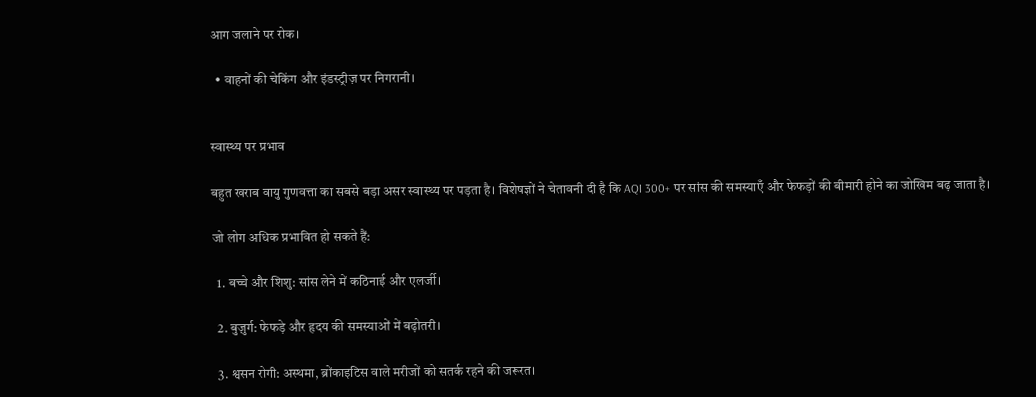आग जलाने पर रोक।

  • वाहनों की चेकिंग और इंडस्ट्रीज़ पर निगरानी।


स्वास्थ्य पर प्रभाव

बहुत खराब वायु गुणवत्ता का सबसे बड़ा असर स्वास्थ्य पर पड़ता है। विशेषज्ञों ने चेतावनी दी है कि AQI 300+ पर सांस की समस्याएँ और फेफड़ों की बीमारी होने का जोखिम बढ़ जाता है।

जो लोग अधिक प्रभावित हो सकते हैं:

  1. बच्चे और शिशु: सांस लेने में कठिनाई और एलर्जी।

  2. बुज़ुर्ग: फेफड़े और हृदय की समस्याओं में बढ़ोतरी।

  3. श्वसन रोगी: अस्थमा, ब्रोंकाइटिस वाले मरीजों को सतर्क रहने की जरूरत।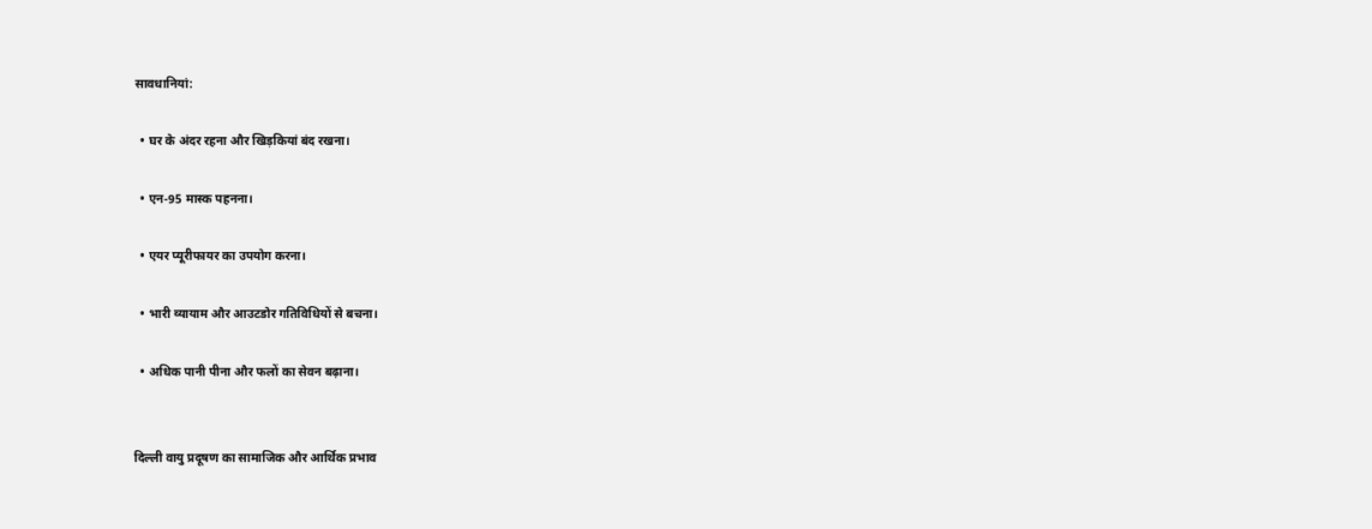सावधानियां:

  • घर के अंदर रहना और खिड़कियां बंद रखना।

  • एन‑95 मास्क पहनना।

  • एयर प्यूरीफायर का उपयोग करना।

  • भारी व्यायाम और आउटडोर गतिविधियों से बचना।

  • अधिक पानी पीना और फलों का सेवन बढ़ाना।


दिल्ली वायु प्रदूषण का सामाजिक और आर्थिक प्रभाव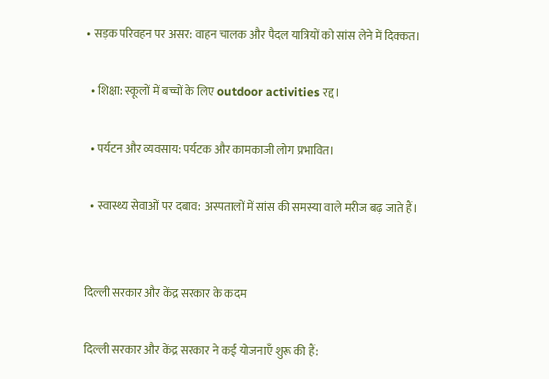• सड़क परिवहन पर असर: वाहन चालक और पैदल यात्रियों को सांस लेने में दिक्कत।

  • शिक्षा: स्कूलों में बच्चों के लिए outdoor activities रद्द।

  • पर्यटन और व्यवसाय: पर्यटक और कामकाजी लोग प्रभावित।

  • स्वास्थ्य सेवाओं पर दबाव: अस्पतालों में सांस की समस्या वाले मरीज बढ़ जाते हैं।


दिल्ली सरकार और केंद्र सरकार के कदम

दिल्ली सरकार और केंद्र सरकार ने कई योजनाएँ शुरू की हैं: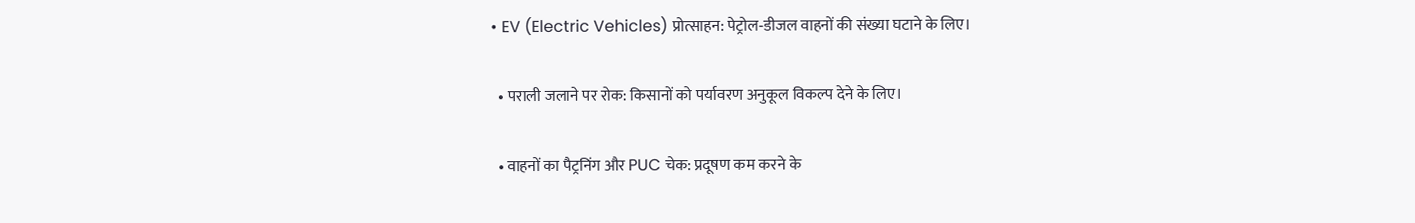• EV (Electric Vehicles) प्रोत्साहन: पेट्रोल‑डीजल वाहनों की संख्या घटाने के लिए।

  • पराली जलाने पर रोक: किसानों को पर्यावरण अनुकूल विकल्प देने के लिए।

  • वाहनों का पैट्रनिंग और PUC चेक: प्रदूषण कम करने के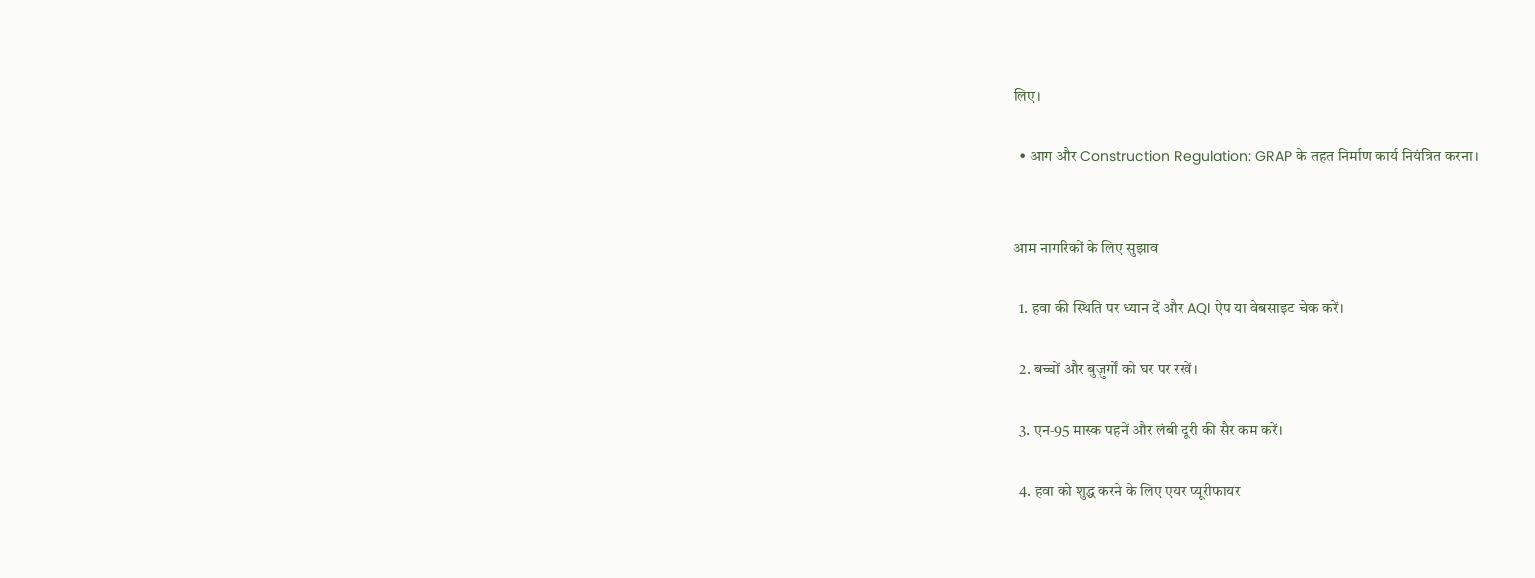लिए।

  • आग और Construction Regulation: GRAP के तहत निर्माण कार्य नियंत्रित करना।


आम नागरिकों के लिए सुझाव

  1. हवा की स्थिति पर ध्यान दें और AQI ऐप या वेबसाइट चेक करें।

  2. बच्चों और बुज़ुर्गों को घर पर रखें।

  3. एन‑95 मास्क पहनें और लंबी दूरी की सैर कम करें।

  4. हवा को शुद्ध करने के लिए एयर प्यूरीफायर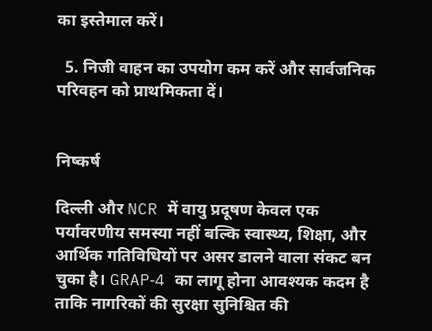का इस्तेमाल करें।

  5. निजी वाहन का उपयोग कम करें और सार्वजनिक परिवहन को प्राथमिकता दें।


निष्कर्ष

दिल्ली और NCR में वायु प्रदूषण केवल एक पर्यावरणीय समस्या नहीं बल्कि स्वास्थ्य, शिक्षा, और आर्थिक गतिविधियों पर असर डालने वाला संकट बन चुका है। GRAP‑4 का लागू होना आवश्यक कदम है ताकि नागरिकों की सुरक्षा सुनिश्चित की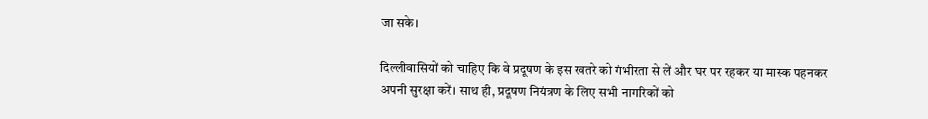जा सके।

दिल्लीवासियों को चाहिए कि वे प्रदूषण के इस खतरे को गंभीरता से लें और घर पर रहकर या मास्क पहनकर अपनी सुरक्षा करें। साथ ही, प्रदूषण नियंत्रण के लिए सभी नागरिकों को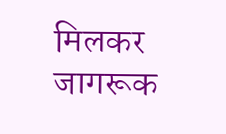मिलकर जागरूक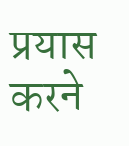प्रयास करने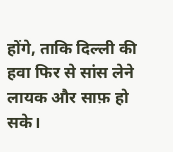होंगे, ताकि दिल्ली की हवा फिर से सांस लेने लायक और साफ़ हो सके।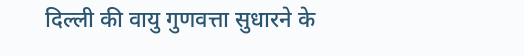दिल्ली की वायु गुणवत्ता सुधारने के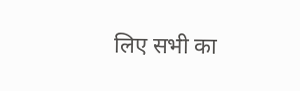लिए सभी का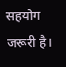सहयोग जरूरी है।